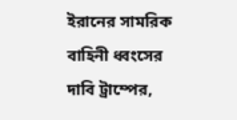ইরানের সামরিক বাহিনী ধ্বংসের দাবি ট্রাম্পের,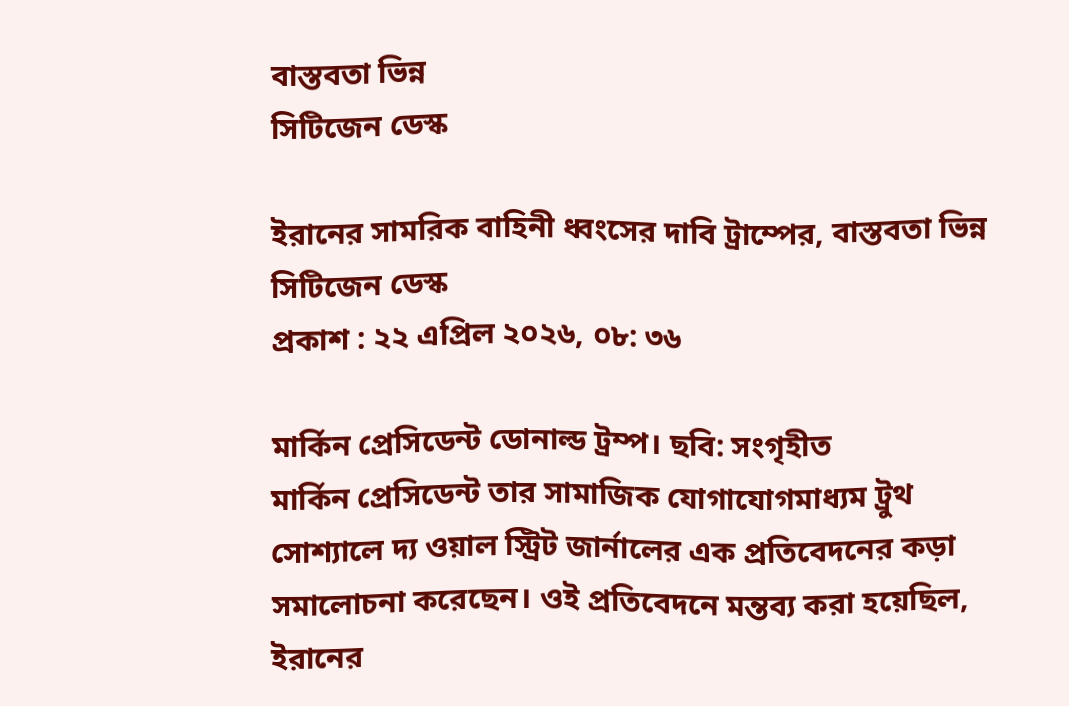বাস্তবতা ভিন্ন
সিটিজেন ডেস্ক

ইরানের সামরিক বাহিনী ধ্বংসের দাবি ট্রাম্পের, বাস্তবতা ভিন্ন
সিটিজেন ডেস্ক
প্রকাশ : ২২ এপ্রিল ২০২৬, ০৮: ৩৬

মার্কিন প্রেসিডেন্ট ডোনাল্ড ট্রম্প। ছবি: সংগৃহীত
মার্কিন প্রেসিডেন্ট তার সামাজিক যোগাযোগমাধ্যম ট্রুথ সোশ্যালে দ্য ওয়াল স্ট্রিট জার্নালের এক প্রতিবেদনের কড়া সমালোচনা করেছেন। ওই প্রতিবেদনে মন্তব্য করা হয়েছিল, ইরানের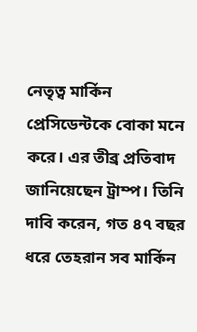নেতৃত্ব মার্কিন প্রেসিডেন্টকে বোকা মনে করে। এর তীব্র প্রতিবাদ জানিয়েছেন ট্রাম্প। তিনি দাবি করেন, গত ৪৭ বছর ধরে তেহরান সব মার্কিন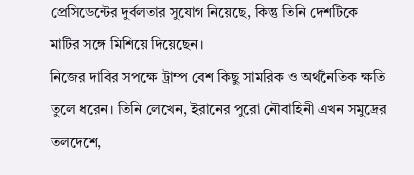প্রেসিডেন্টের দুর্বলতার সুযোগ নিয়েছে, কিন্তু তিনি দেশটিকে মাটির সঙ্গে মিশিয়ে দিয়েছেন।
নিজের দাবির সপক্ষে ট্রাম্প বেশ কিছু সামরিক ও অর্থনৈতিক ক্ষতি তুলে ধরেন। তিনি লেখেন, ইরানের পুরো নৌবাহিনী এখন সমুদ্রের তলদেশে,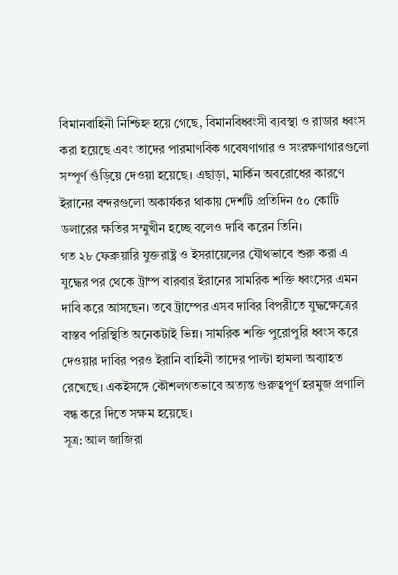বিমানবাহিনী নিশ্চিহ্ন হয়ে গেছে, বিমানবিধ্বংসী ব্যবস্থা ও রাডার ধ্বংস করা হয়েছে এবং তাদের পারমাণবিক গবেষণাগার ও সংরক্ষণাগারগুলো সম্পূর্ণ গুঁড়িয়ে দেওয়া হয়েছে। এছাড়া, মার্কিন অবরোধের কারণে ইরানের বন্দরগুলো অকার্যকর থাকায় দেশটি প্রতিদিন ৫০ কোটি ডলারের ক্ষতির সম্মুখীন হচ্ছে বলেও দাবি করেন তিনি।
গত ২৮ ফেব্রুয়ারি যুক্তরাষ্ট্র ও ইসরায়েলের যৌথভাবে শুরু করা এ যুদ্ধের পর থেকে ট্রাম্প বারবার ইরানের সামরিক শক্তি ধ্বংসের এমন দাবি করে আসছেন। তবে ট্রাম্পের এসব দাবির বিপরীতে যুদ্ধক্ষেত্রের বাস্তব পরিস্থিতি অনেকটাই ভিন্ন। সামরিক শক্তি পুরোপুরি ধ্বংস করে দেওয়ার দাবির পরও ইরানি বাহিনী তাদের পাল্টা হামলা অব্যাহত রেখেছে। একইসঙ্গে কৌশলগতভাবে অত্যন্ত গুরুত্বপূর্ণ হরমুজ প্রণালি বন্ধ করে দিতে সক্ষম হয়েছে।
সূত্র: আল জাজিরা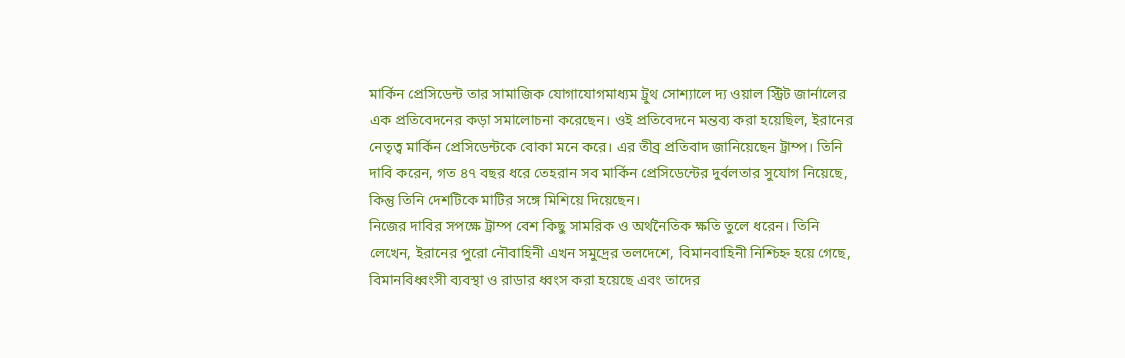মার্কিন প্রেসিডেন্ট তার সামাজিক যোগাযোগমাধ্যম ট্রুথ সোশ্যালে দ্য ওয়াল স্ট্রিট জার্নালের এক প্রতিবেদনের কড়া সমালোচনা করেছেন। ওই প্রতিবেদনে মন্তব্য করা হয়েছিল, ইরানের নেতৃত্ব মার্কিন প্রেসিডেন্টকে বোকা মনে করে। এর তীব্র প্রতিবাদ জানিয়েছেন ট্রাম্প। তিনি দাবি করেন, গত ৪৭ বছর ধরে তেহরান সব মার্কিন প্রেসিডেন্টের দুর্বলতার সুযোগ নিয়েছে, কিন্তু তিনি দেশটিকে মাটির সঙ্গে মিশিয়ে দিয়েছেন।
নিজের দাবির সপক্ষে ট্রাম্প বেশ কিছু সামরিক ও অর্থনৈতিক ক্ষতি তুলে ধরেন। তিনি লেখেন, ইরানের পুরো নৌবাহিনী এখন সমুদ্রের তলদেশে, বিমানবাহিনী নিশ্চিহ্ন হয়ে গেছে, বিমানবিধ্বংসী ব্যবস্থা ও রাডার ধ্বংস করা হয়েছে এবং তাদের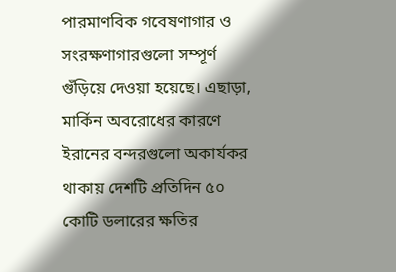পারমাণবিক গবেষণাগার ও সংরক্ষণাগারগুলো সম্পূর্ণ গুঁড়িয়ে দেওয়া হয়েছে। এছাড়া, মার্কিন অবরোধের কারণে ইরানের বন্দরগুলো অকার্যকর থাকায় দেশটি প্রতিদিন ৫০ কোটি ডলারের ক্ষতির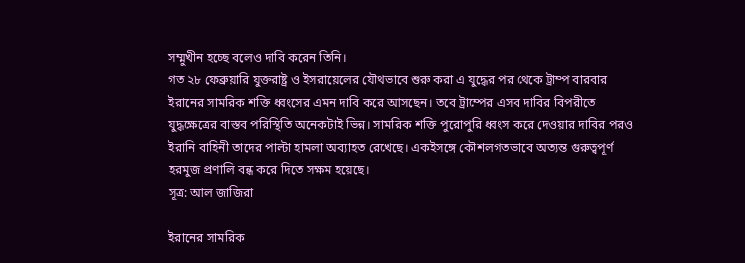সম্মুখীন হচ্ছে বলেও দাবি করেন তিনি।
গত ২৮ ফেব্রুয়ারি যুক্তরাষ্ট্র ও ইসরায়েলের যৌথভাবে শুরু করা এ যুদ্ধের পর থেকে ট্রাম্প বারবার ইরানের সামরিক শক্তি ধ্বংসের এমন দাবি করে আসছেন। তবে ট্রাম্পের এসব দাবির বিপরীতে যুদ্ধক্ষেত্রের বাস্তব পরিস্থিতি অনেকটাই ভিন্ন। সামরিক শক্তি পুরোপুরি ধ্বংস করে দেওয়ার দাবির পরও ইরানি বাহিনী তাদের পাল্টা হামলা অব্যাহত রেখেছে। একইসঙ্গে কৌশলগতভাবে অত্যন্ত গুরুত্বপূর্ণ হরমুজ প্রণালি বন্ধ করে দিতে সক্ষম হয়েছে।
সূত্র: আল জাজিরা

ইরানের সামরিক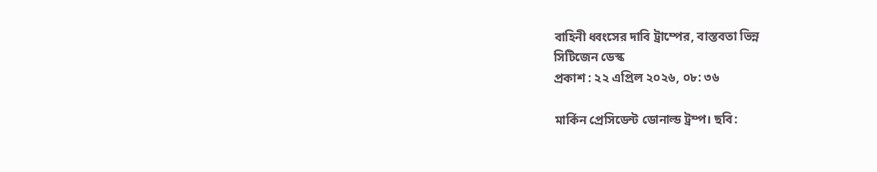বাহিনী ধ্বংসের দাবি ট্রাম্পের, বাস্তবতা ভিন্ন
সিটিজেন ডেস্ক
প্রকাশ : ২২ এপ্রিল ২০২৬, ০৮: ৩৬

মার্কিন প্রেসিডেন্ট ডোনাল্ড ট্রম্প। ছবি: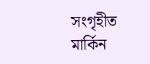সংগৃহীত
মার্কিন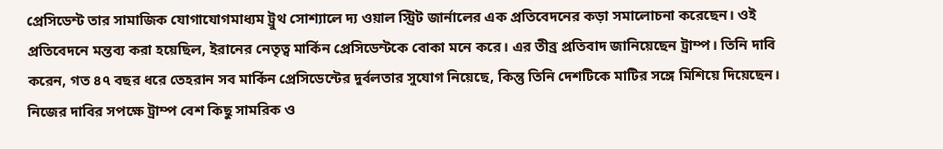প্রেসিডেন্ট তার সামাজিক যোগাযোগমাধ্যম ট্রুথ সোশ্যালে দ্য ওয়াল স্ট্রিট জার্নালের এক প্রতিবেদনের কড়া সমালোচনা করেছেন। ওই প্রতিবেদনে মন্তব্য করা হয়েছিল, ইরানের নেতৃত্ব মার্কিন প্রেসিডেন্টকে বোকা মনে করে। এর তীব্র প্রতিবাদ জানিয়েছেন ট্রাম্প। তিনি দাবি করেন, গত ৪৭ বছর ধরে তেহরান সব মার্কিন প্রেসিডেন্টের দুর্বলতার সুযোগ নিয়েছে, কিন্তু তিনি দেশটিকে মাটির সঙ্গে মিশিয়ে দিয়েছেন।
নিজের দাবির সপক্ষে ট্রাম্প বেশ কিছু সামরিক ও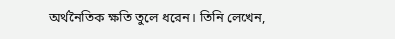অর্থনৈতিক ক্ষতি তুলে ধরেন। তিনি লেখেন,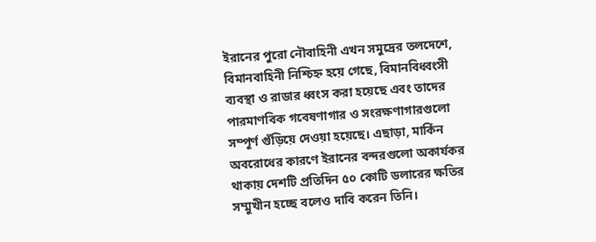ইরানের পুরো নৌবাহিনী এখন সমুদ্রের তলদেশে, বিমানবাহিনী নিশ্চিহ্ন হয়ে গেছে, বিমানবিধ্বংসী ব্যবস্থা ও রাডার ধ্বংস করা হয়েছে এবং তাদের পারমাণবিক গবেষণাগার ও সংরক্ষণাগারগুলো সম্পূর্ণ গুঁড়িয়ে দেওয়া হয়েছে। এছাড়া, মার্কিন অবরোধের কারণে ইরানের বন্দরগুলো অকার্যকর থাকায় দেশটি প্রতিদিন ৫০ কোটি ডলারের ক্ষতির সম্মুখীন হচ্ছে বলেও দাবি করেন তিনি।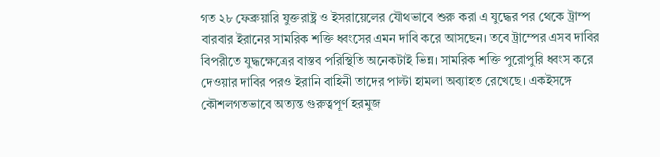গত ২৮ ফেব্রুয়ারি যুক্তরাষ্ট্র ও ইসরায়েলের যৌথভাবে শুরু করা এ যুদ্ধের পর থেকে ট্রাম্প বারবার ইরানের সামরিক শক্তি ধ্বংসের এমন দাবি করে আসছেন। তবে ট্রাম্পের এসব দাবির বিপরীতে যুদ্ধক্ষেত্রের বাস্তব পরিস্থিতি অনেকটাই ভিন্ন। সামরিক শক্তি পুরোপুরি ধ্বংস করে দেওয়ার দাবির পরও ইরানি বাহিনী তাদের পাল্টা হামলা অব্যাহত রেখেছে। একইসঙ্গে কৌশলগতভাবে অত্যন্ত গুরুত্বপূর্ণ হরমুজ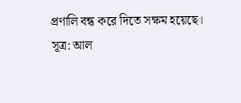প্রণালি বন্ধ করে দিতে সক্ষম হয়েছে।
সূত্র: আল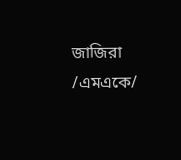জাজিরা
/এমএকে/